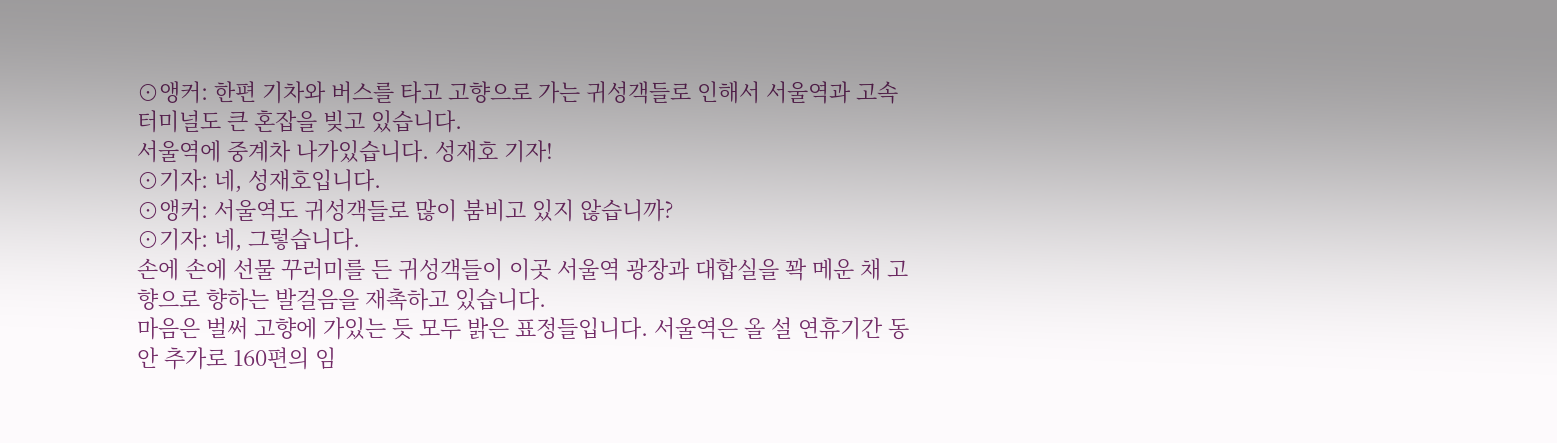⊙앵커: 한편 기차와 버스를 타고 고향으로 가는 귀성객들로 인해서 서울역과 고속터미널도 큰 혼잡을 빚고 있습니다.
서울역에 중계차 나가있습니다. 성재호 기자!
⊙기자: 네, 성재호입니다.
⊙앵커: 서울역도 귀성객들로 많이 붐비고 있지 않습니까?
⊙기자: 네, 그렇습니다.
손에 손에 선물 꾸러미를 든 귀성객들이 이곳 서울역 광장과 대합실을 꽉 메운 채 고향으로 향하는 발걸음을 재촉하고 있습니다.
마음은 벌써 고향에 가있는 듯 모두 밝은 표정들입니다. 서울역은 올 설 연휴기간 동안 추가로 160편의 임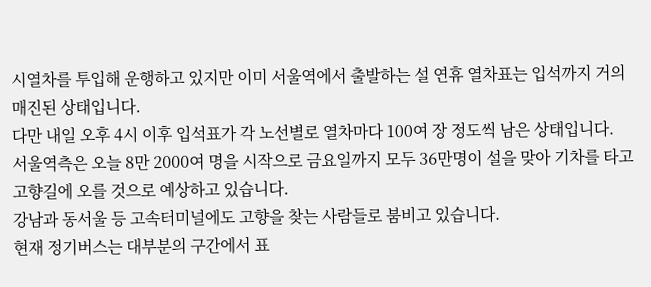시열차를 투입해 운행하고 있지만 이미 서울역에서 출발하는 설 연휴 열차표는 입석까지 거의 매진된 상태입니다.
다만 내일 오후 4시 이후 입석표가 각 노선별로 열차마다 100여 장 정도씩 남은 상태입니다.
서울역측은 오늘 8만 2000여 명을 시작으로 금요일까지 모두 36만명이 설을 맞아 기차를 타고 고향길에 오를 것으로 예상하고 있습니다.
강남과 동서울 등 고속터미널에도 고향을 찾는 사람들로 붐비고 있습니다.
현재 정기버스는 대부분의 구간에서 표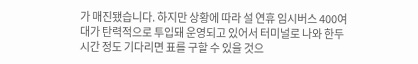가 매진됐습니다. 하지만 상황에 따라 설 연휴 임시버스 400여 대가 탄력적으로 투입돼 운영되고 있어서 터미널로 나와 한두 시간 정도 기다리면 표를 구할 수 있을 것으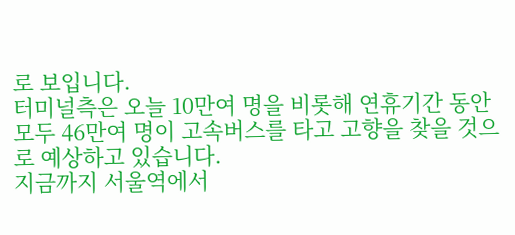로 보입니다.
터미널측은 오늘 10만여 명을 비롯해 연휴기간 동안 모두 46만여 명이 고속버스를 타고 고향을 찾을 것으로 예상하고 있습니다.
지금까지 서울역에서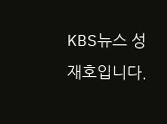KBS뉴스 성재호입니다.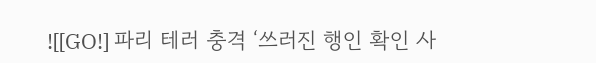![[GO!] 파리 테러 충격 ‘쓰러진 행인 확인 사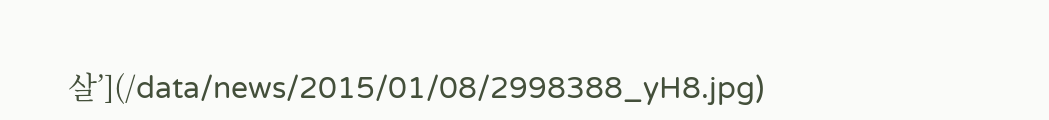살’](/data/news/2015/01/08/2998388_yH8.jpg)